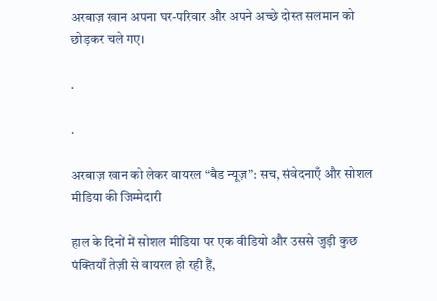अरबाज़ खान अपना घर-परिवार और अपने अच्छे दोस्त सलमान को छोड़कर चले गए।

.

.

अरबाज़ खान को लेकर वायरल “बैड न्यूज़”: सच, संवेदनाएँ और सोशल मीडिया की जिम्मेदारी

हाल के दिनों में सोशल मीडिया पर एक वीडियो और उससे जुड़ी कुछ पंक्तियाँ तेज़ी से वायरल हो रही हैं,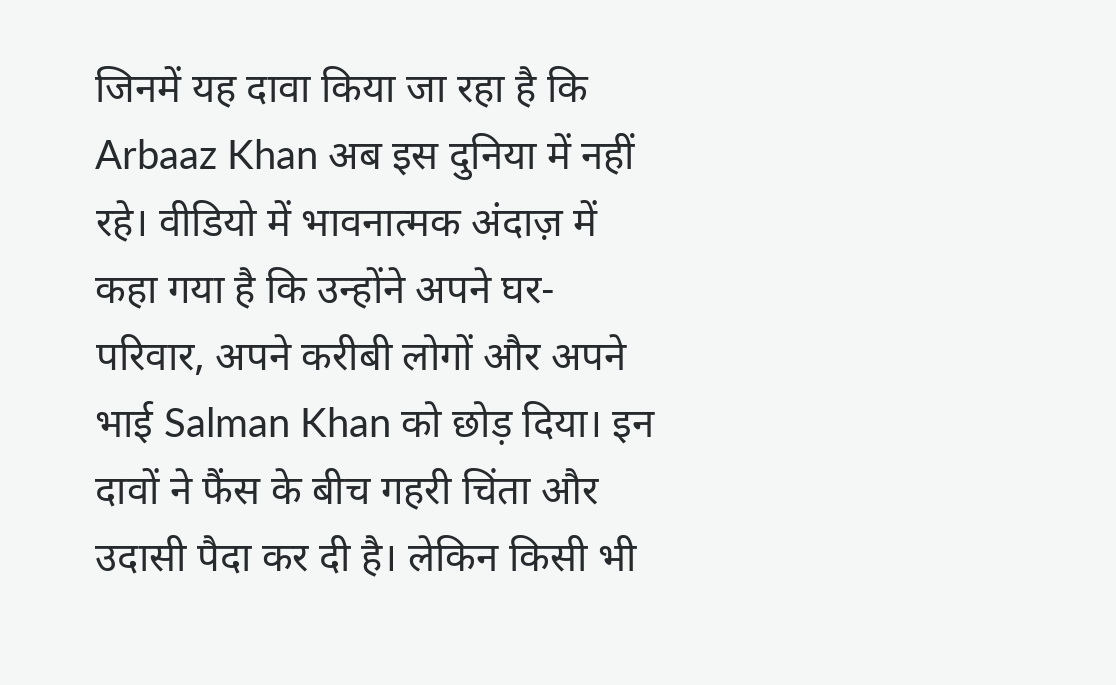जिनमें यह दावा किया जा रहा है कि Arbaaz Khan अब इस दुनिया में नहीं रहे। वीडियो में भावनात्मक अंदाज़ में कहा गया है कि उन्होंने अपने घर-परिवार, अपने करीबी लोगों और अपने भाई Salman Khan को छोड़ दिया। इन दावों ने फैंस के बीच गहरी चिंता और उदासी पैदा कर दी है। लेकिन किसी भी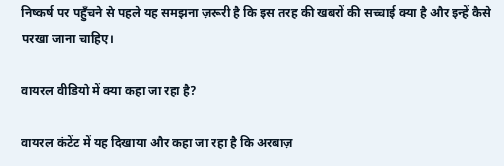निष्कर्ष पर पहुँचने से पहले यह समझना ज़रूरी है कि इस तरह की खबरों की सच्चाई क्या है और इन्हें कैसे परखा जाना चाहिए।

वायरल वीडियो में क्या कहा जा रहा है?

वायरल कंटेंट में यह दिखाया और कहा जा रहा है कि अरबाज़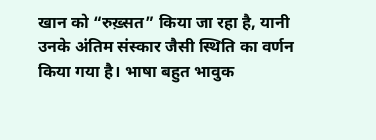खान को “रुख़्सत” किया जा रहा है, यानी उनके अंतिम संस्कार जैसी स्थिति का वर्णन किया गया है। भाषा बहुत भावुक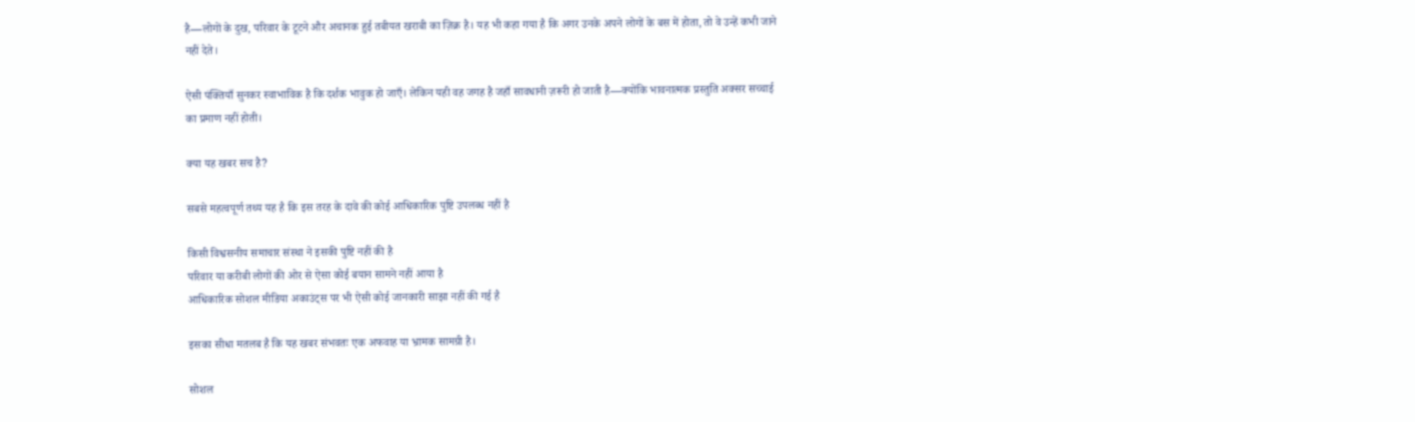है—लोगों के दुख, परिवार के टूटने और अचानक हुई तबीयत खराबी का ज़िक्र है। यह भी कहा गया है कि अगर उनके अपने लोगों के बस में होता, तो वे उन्हें कभी जाने नहीं देते।

ऐसी पंक्तियाँ सुनकर स्वाभाविक है कि दर्शक भावुक हो जाएँ। लेकिन यही वह जगह है जहाँ सावधानी ज़रूरी हो जाती है—क्योंकि भावनात्मक प्रस्तुति अक्सर सच्चाई का प्रमाण नहीं होती।

क्या यह खबर सच है?

सबसे महत्वपूर्ण तथ्य यह है कि इस तरह के दावे की कोई आधिकारिक पुष्टि उपलब्ध नहीं है

किसी विश्वसनीय समाचार संस्था ने इसकी पुष्टि नहीं की है
परिवार या करीबी लोगों की ओर से ऐसा कोई बयान सामने नहीं आया है
आधिकारिक सोशल मीडिया अकाउंट्स पर भी ऐसी कोई जानकारी साझा नहीं की गई है

इसका सीधा मतलब है कि यह खबर संभवतः एक अफवाह या भ्रामक सामग्री है।

सोशल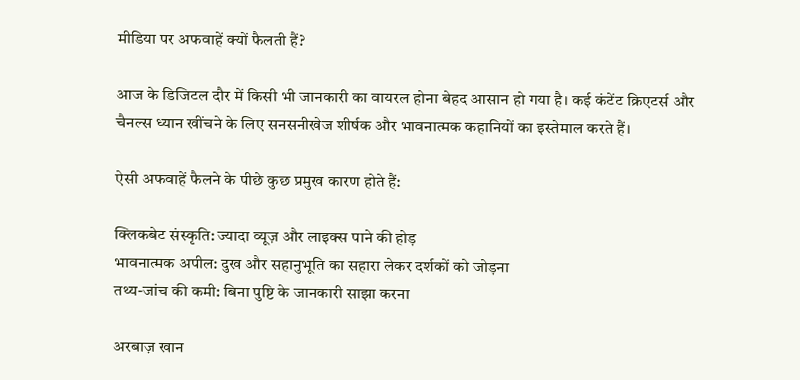मीडिया पर अफवाहें क्यों फैलती हैं?

आज के डिजिटल दौर में किसी भी जानकारी का वायरल होना बेहद आसान हो गया है। कई कंटेंट क्रिएटर्स और चैनल्स ध्यान खींचने के लिए सनसनीखेज शीर्षक और भावनात्मक कहानियों का इस्तेमाल करते हैं।

ऐसी अफवाहें फैलने के पीछे कुछ प्रमुख कारण होते हैं:

क्लिकबेट संस्कृति: ज्यादा व्यूज़ और लाइक्स पाने की होड़
भावनात्मक अपील: दुख और सहानुभूति का सहारा लेकर दर्शकों को जोड़ना
तथ्य-जांच की कमी: बिना पुष्टि के जानकारी साझा करना

अरबाज़ खान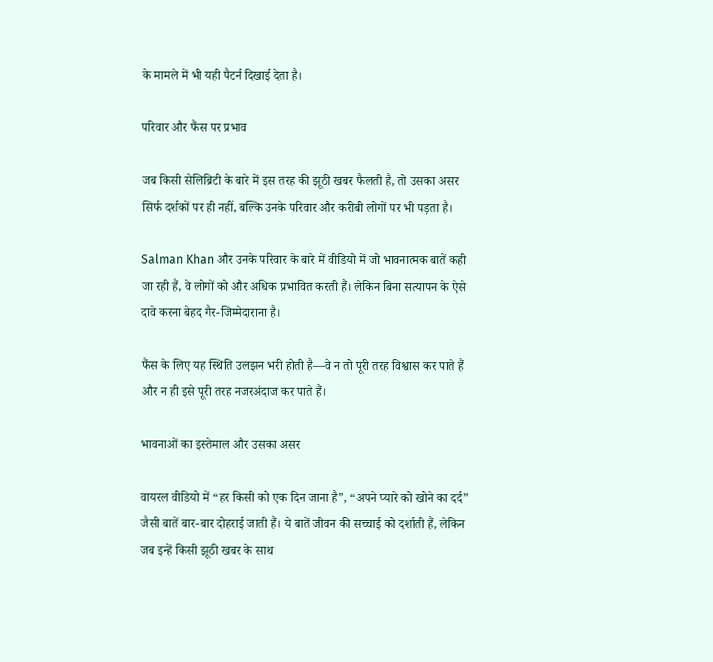के मामले में भी यही पैटर्न दिखाई देता है।

परिवार और फैंस पर प्रभाव

जब किसी सेलिब्रिटी के बारे में इस तरह की झूठी खबर फैलती है, तो उसका असर सिर्फ दर्शकों पर ही नहीं, बल्कि उनके परिवार और करीबी लोगों पर भी पड़ता है।

Salman Khan और उनके परिवार के बारे में वीडियो में जो भावनात्मक बातें कही जा रही हैं, वे लोगों को और अधिक प्रभावित करती हैं। लेकिन बिना सत्यापन के ऐसे दावे करना बेहद गैर-जिम्मेदाराना है।

फैंस के लिए यह स्थिति उलझन भरी होती है—वे न तो पूरी तरह विश्वास कर पाते हैं और न ही इसे पूरी तरह नजरअंदाज कर पाते हैं।

भावनाओं का इस्तेमाल और उसका असर

वायरल वीडियो में “हर किसी को एक दिन जाना है”, “अपने प्यारे को खोने का दर्द” जैसी बातें बार-बार दोहराई जाती हैं। ये बातें जीवन की सच्चाई को दर्शाती हैं, लेकिन जब इन्हें किसी झूठी खबर के साथ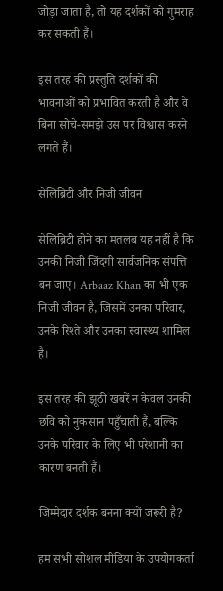जोड़ा जाता है, तो यह दर्शकों को गुमराह कर सकती हैं।

इस तरह की प्रस्तुति दर्शकों की भावनाओं को प्रभावित करती है और वे बिना सोचे-समझे उस पर विश्वास करने लगते हैं।

सेलिब्रिटी और निजी जीवन

सेलिब्रिटी होने का मतलब यह नहीं है कि उनकी निजी जिंदगी सार्वजनिक संपत्ति बन जाए। Arbaaz Khan का भी एक निजी जीवन है, जिसमें उनका परिवार, उनके रिश्ते और उनका स्वास्थ्य शामिल है।

इस तरह की झूठी खबरें न केवल उनकी छवि को नुकसान पहुँचाती हैं, बल्कि उनके परिवार के लिए भी परेशानी का कारण बनती हैं।

जिम्मेदार दर्शक बनना क्यों जरूरी है?

हम सभी सोशल मीडिया के उपयोगकर्ता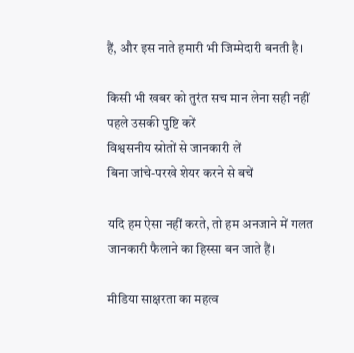हैं, और इस नाते हमारी भी जिम्मेदारी बनती है।

किसी भी खबर को तुरंत सच मान लेना सही नहीं
पहले उसकी पुष्टि करें
विश्वसनीय स्रोतों से जानकारी लें
बिना जांचे-परखे शेयर करने से बचें

यदि हम ऐसा नहीं करते, तो हम अनजाने में गलत जानकारी फैलाने का हिस्सा बन जाते हैं।

मीडिया साक्षरता का महत्व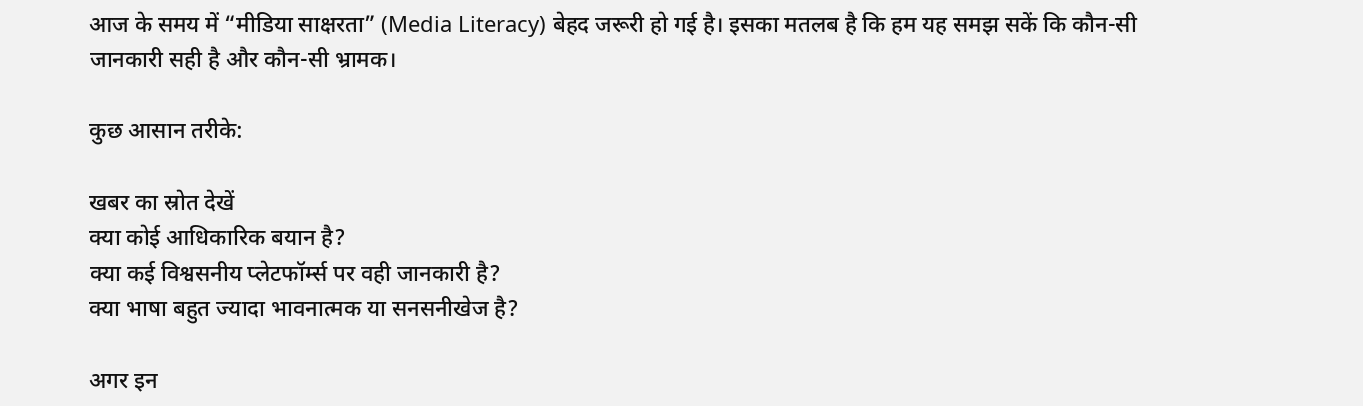आज के समय में “मीडिया साक्षरता” (Media Literacy) बेहद जरूरी हो गई है। इसका मतलब है कि हम यह समझ सकें कि कौन-सी जानकारी सही है और कौन-सी भ्रामक।

कुछ आसान तरीके:

खबर का स्रोत देखें
क्या कोई आधिकारिक बयान है?
क्या कई विश्वसनीय प्लेटफॉर्म्स पर वही जानकारी है?
क्या भाषा बहुत ज्यादा भावनात्मक या सनसनीखेज है?

अगर इन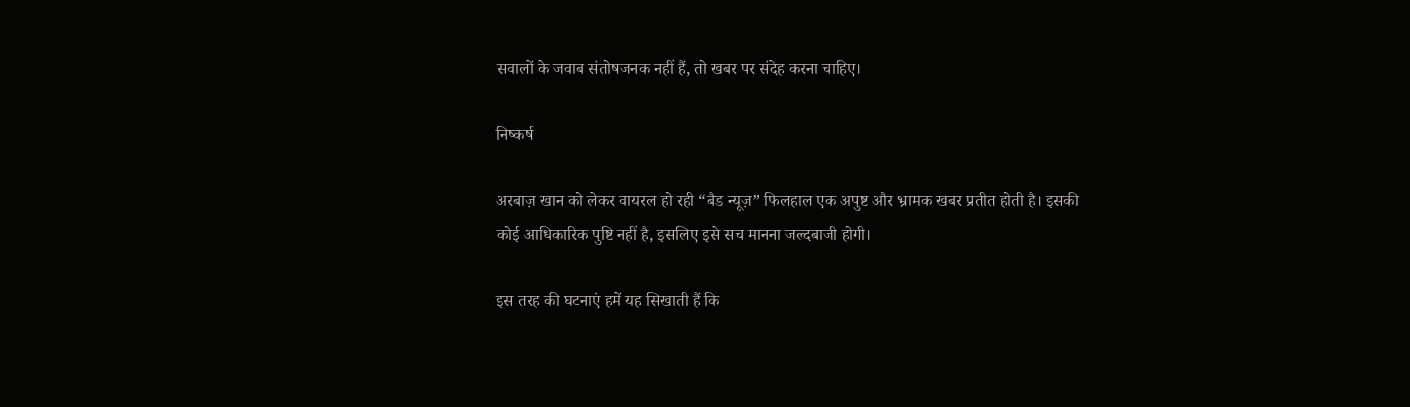सवालों के जवाब संतोषजनक नहीं हैं, तो खबर पर संदेह करना चाहिए।

निष्कर्ष

अरबाज़ खान को लेकर वायरल हो रही “बैड न्यूज़” फिलहाल एक अपुष्ट और भ्रामक खबर प्रतीत होती है। इसकी कोई आधिकारिक पुष्टि नहीं है, इसलिए इसे सच मानना जल्दबाजी होगी।

इस तरह की घटनाएं हमें यह सिखाती हैं कि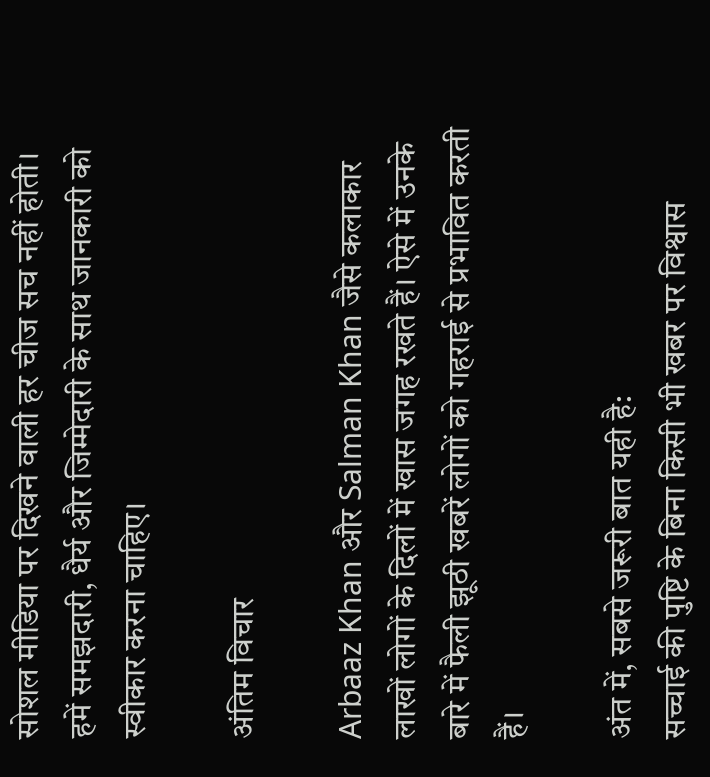सोशल मीडिया पर दिखने वाली हर चीज सच नहीं होती। हमें समझदारी, धैर्य और जिम्मेदारी के साथ जानकारी को स्वीकार करना चाहिए।

अंतिम विचार

Arbaaz Khan और Salman Khan जैसे कलाकार लाखों लोगों के दिलों में खास जगह रखते हैं। ऐसे में उनके बारे में फैली झूठी खबरें लोगों को गहराई से प्रभावित करती हैं।

अंत में, सबसे जरूरी बात यही है:
सच्चाई की पुष्टि के बिना किसी भी खबर पर विश्वास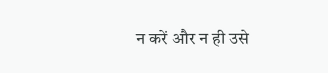न करें और न ही उसे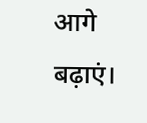आगे बढ़ाएं।